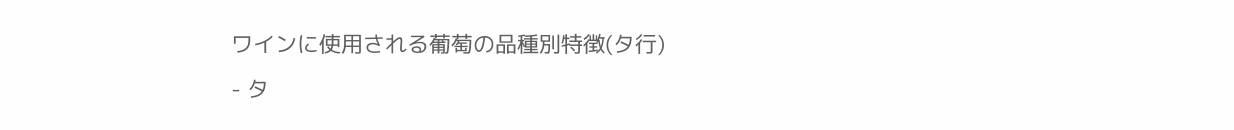ワインに使用される葡萄の品種別特徴(タ行)
- タ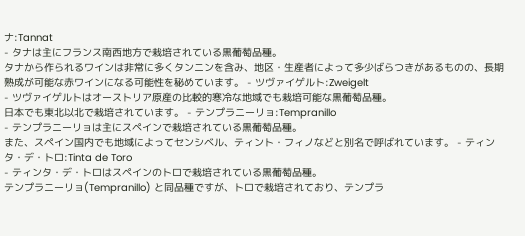ナ:Tannat
- タナは主にフランス南西地方で栽培されている黒葡萄品種。
タナから作られるワインは非常に多くタンニンを含み、地区・生産者によって多少ばらつきがあるものの、長期熟成が可能な赤ワインになる可能性を秘めています。 - ツヴァイゲルト:Zweigelt
- ツヴァイゲルトはオーストリア原産の比較的寒冷な地域でも栽培可能な黒葡萄品種。
日本でも東北以北で栽培されています。 - テンプラニーリョ:Tempranillo
- テンプラニーリョは主にスペインで栽培されている黒葡萄品種。
また、スペイン国内でも地域によってセンシベル、ティント・フィノなどと別名で呼ばれています。 - ティンタ・デ・トロ:Tinta de Toro
- ティンタ・デ・トロはスペインのトロで栽培されている黒葡萄品種。
テンプラニーリョ(Tempranillo) と同品種ですが、トロで栽培されており、テンプラ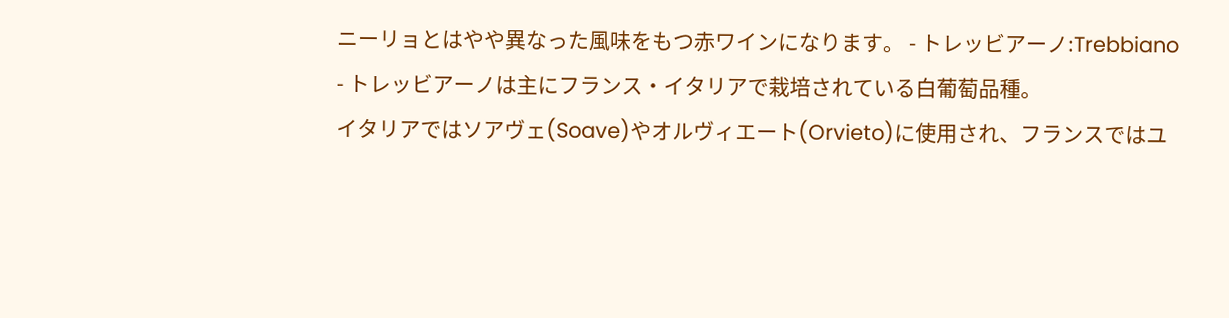ニーリョとはやや異なった風味をもつ赤ワインになります。 - トレッビアーノ:Trebbiano
- トレッビアーノは主にフランス・イタリアで栽培されている白葡萄品種。
イタリアではソアヴェ(Soave)やオルヴィエート(Orvieto)に使用され、フランスではユ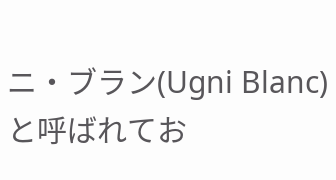ニ・ブラン(Ugni Blanc)と呼ばれてお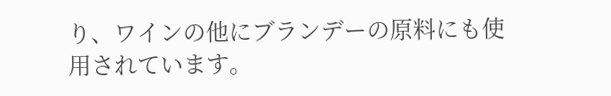り、ワインの他にブランデーの原料にも使用されています。